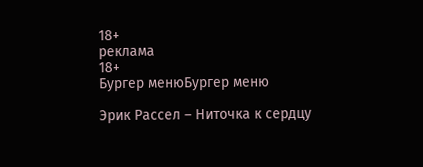18+
реклама
18+
Бургер менюБургер меню

Эрик Рассел – Ниточка к сердцу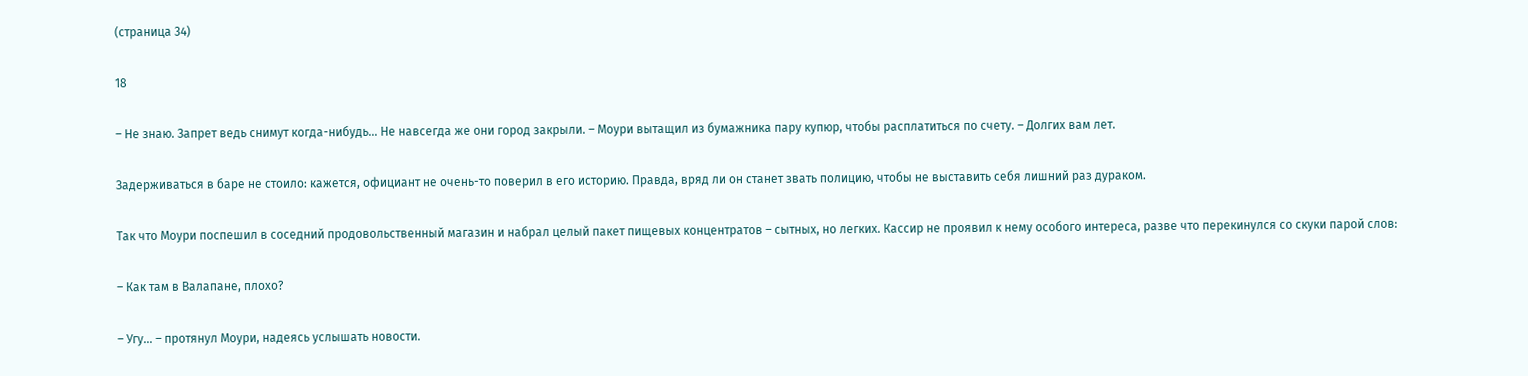(страница 34)

18

– Не знаю. Запрет ведь снимут когда-нибудь… Не навсегда же они город закрыли. – Моури вытащил из бумажника пару купюр, чтобы расплатиться по счету. – Долгих вам лет.

Задерживаться в баре не стоило: кажется, официант не очень-то поверил в его историю. Правда, вряд ли он станет звать полицию, чтобы не выставить себя лишний раз дураком.

Так что Моури поспешил в соседний продовольственный магазин и набрал целый пакет пищевых концентратов – сытных, но легких. Кассир не проявил к нему особого интереса, разве что перекинулся со скуки парой слов:

– Как там в Валапане, плохо?

– Угу… – протянул Моури, надеясь услышать новости.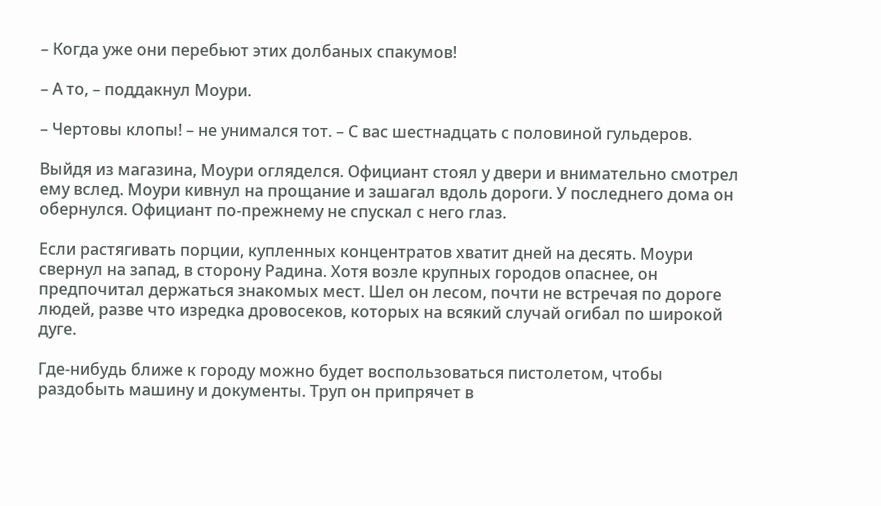– Когда уже они перебьют этих долбаных спакумов!

– А то, – поддакнул Моури.

– Чертовы клопы! – не унимался тот. – С вас шестнадцать с половиной гульдеров.

Выйдя из магазина, Моури огляделся. Официант стоял у двери и внимательно смотрел ему вслед. Моури кивнул на прощание и зашагал вдоль дороги. У последнего дома он обернулся. Официант по-прежнему не спускал с него глаз.

Если растягивать порции, купленных концентратов хватит дней на десять. Моури свернул на запад, в сторону Радина. Хотя возле крупных городов опаснее, он предпочитал держаться знакомых мест. Шел он лесом, почти не встречая по дороге людей, разве что изредка дровосеков, которых на всякий случай огибал по широкой дуге.

Где-нибудь ближе к городу можно будет воспользоваться пистолетом, чтобы раздобыть машину и документы. Труп он припрячет в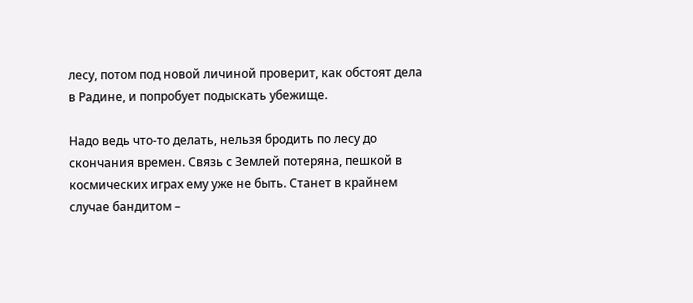лесу, потом под новой личиной проверит, как обстоят дела в Радине, и попробует подыскать убежище.

Надо ведь что-то делать, нельзя бродить по лесу до скончания времен. Связь с Землей потеряна, пешкой в космических играх ему уже не быть. Станет в крайнем случае бандитом –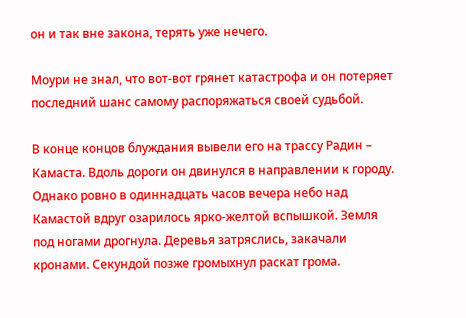он и так вне закона, терять уже нечего.

Моури не знал, что вот-вот грянет катастрофа и он потеряет последний шанс самому распоряжаться своей судьбой.

В конце концов блуждания вывели его на трассу Радин – Камаста. Вдоль дороги он двинулся в направлении к городу. Однако ровно в одиннадцать часов вечера небо над Камастой вдруг озарилось ярко-желтой вспышкой. Земля под ногами дрогнула. Деревья затряслись, закачали кронами. Секундой позже громыхнул раскат грома.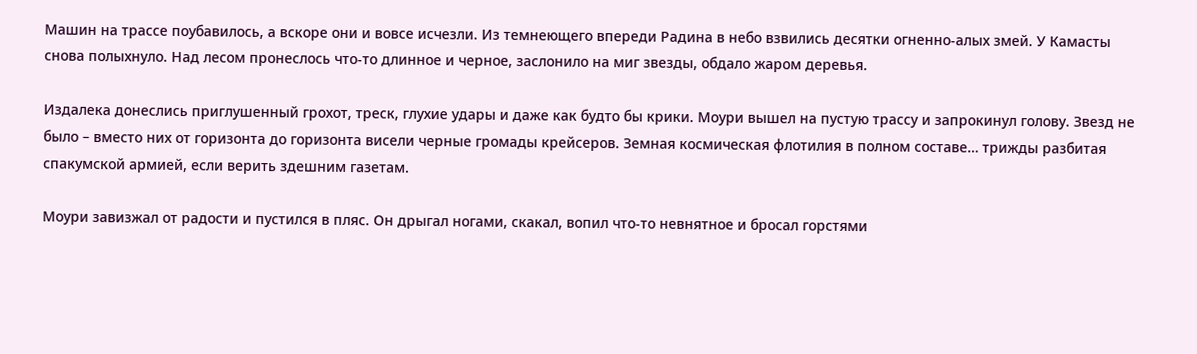Машин на трассе поубавилось, а вскоре они и вовсе исчезли. Из темнеющего впереди Радина в небо взвились десятки огненно-алых змей. У Камасты снова полыхнуло. Над лесом пронеслось что-то длинное и черное, заслонило на миг звезды, обдало жаром деревья.

Издалека донеслись приглушенный грохот, треск, глухие удары и даже как будто бы крики. Моури вышел на пустую трассу и запрокинул голову. Звезд не было – вместо них от горизонта до горизонта висели черные громады крейсеров. Земная космическая флотилия в полном составе… трижды разбитая спакумской армией, если верить здешним газетам.

Моури завизжал от радости и пустился в пляс. Он дрыгал ногами, скакал, вопил что-то невнятное и бросал горстями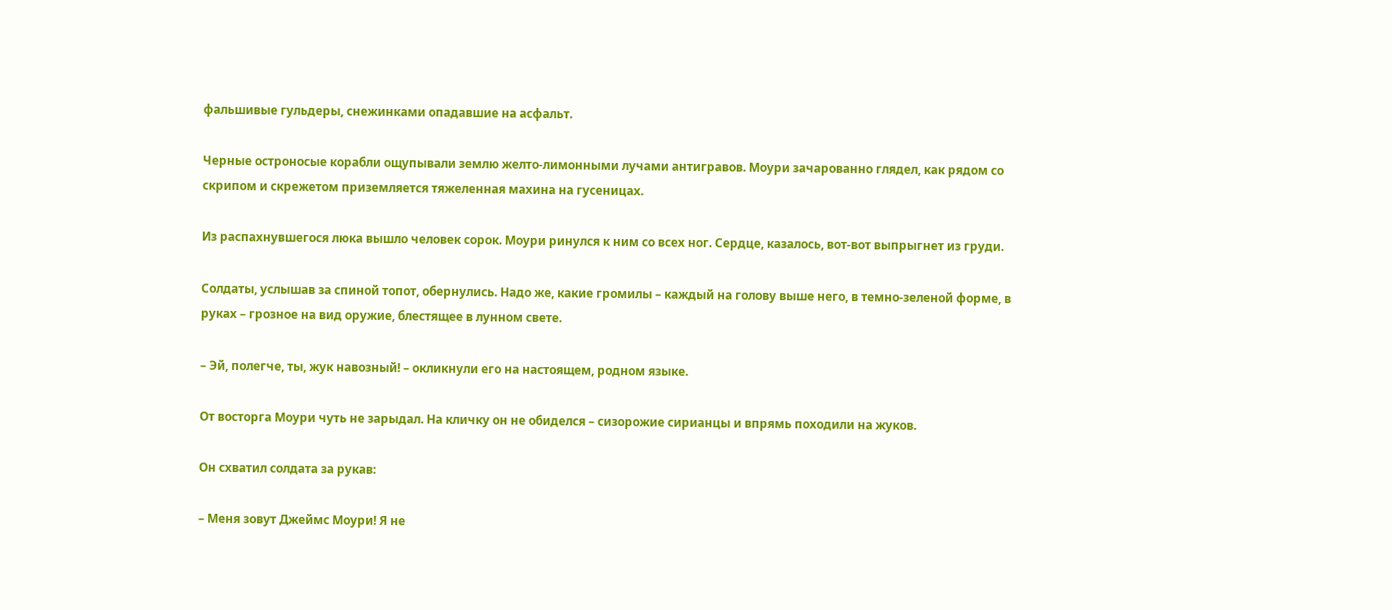фальшивые гульдеры, снежинками опадавшие на асфальт.

Черные остроносые корабли ощупывали землю желто-лимонными лучами антигравов. Моури зачарованно глядел, как рядом со скрипом и скрежетом приземляется тяжеленная махина на гусеницах.

Из распахнувшегося люка вышло человек сорок. Моури ринулся к ним со всех ног. Сердце, казалось, вот-вот выпрыгнет из груди.

Солдаты, услышав за спиной топот, обернулись. Надо же, какие громилы – каждый на голову выше него, в темно-зеленой форме, в руках – грозное на вид оружие, блестящее в лунном свете.

– Эй, полегче, ты, жук навозный! – окликнули его на настоящем, родном языке.

От восторга Моури чуть не зарыдал. На кличку он не обиделся – сизорожие сирианцы и впрямь походили на жуков.

Он схватил солдата за рукав:

– Меня зовут Джеймс Моури! Я не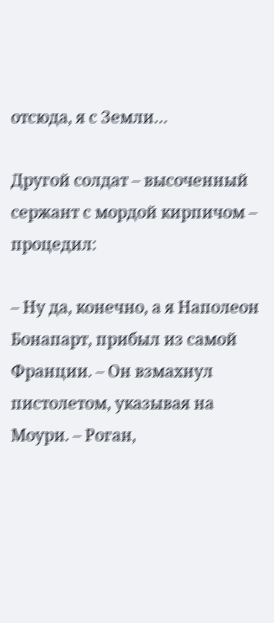отсюда, я с Земли…

Другой солдат – высоченный сержант с мордой кирпичом – процедил:

– Ну да, конечно, а я Наполеон Бонапарт, прибыл из самой Франции. – Он взмахнул пистолетом, указывая на Моури. – Роган,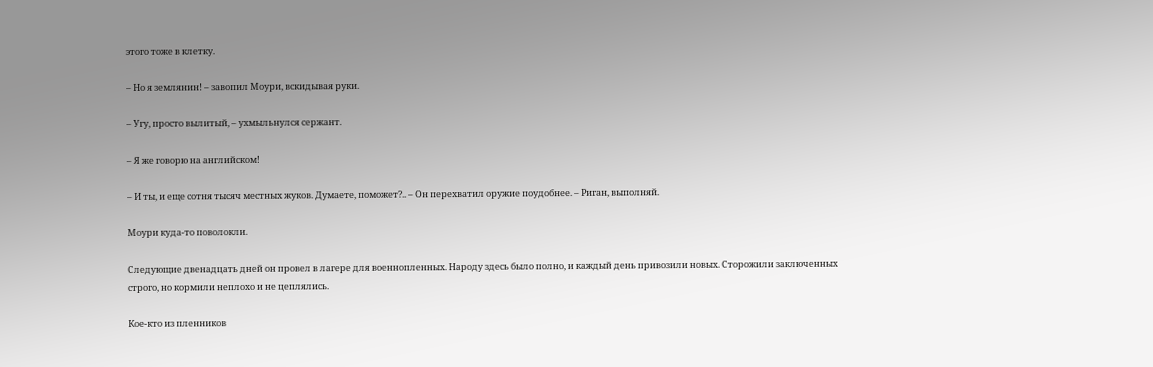этого тоже в клетку.

– Но я землянин! – завопил Моури, вскидывая руки.

– Угу, просто вылитый, – ухмыльнулся сержант.

– Я же говорю на английском!

– И ты, и еще сотня тысяч местных жуков. Думаете, поможет?.. – Он перехватил оружие поудобнее. – Риган, выполняй.

Моури куда-то поволокли.

Следующие двенадцать дней он провел в лагере для военнопленных. Народу здесь было полно, и каждый день привозили новых. Сторожили заключенных строго, но кормили неплохо и не цеплялись.

Кое-кто из пленников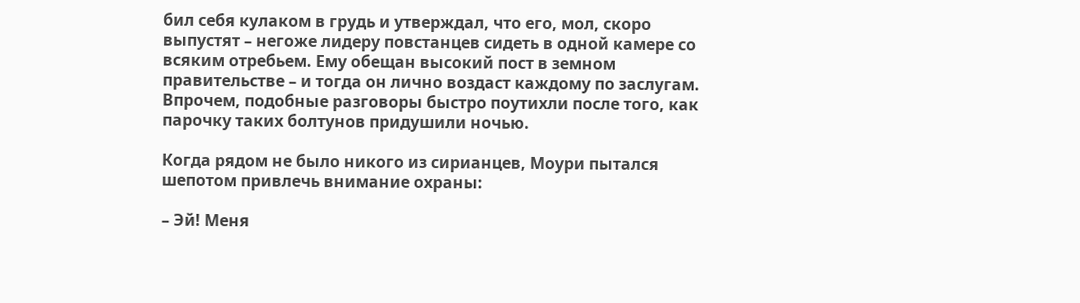бил себя кулаком в грудь и утверждал, что его, мол, скоро выпустят – негоже лидеру повстанцев сидеть в одной камере со всяким отребьем. Ему обещан высокий пост в земном правительстве – и тогда он лично воздаст каждому по заслугам. Впрочем, подобные разговоры быстро поутихли после того, как парочку таких болтунов придушили ночью.

Когда рядом не было никого из сирианцев, Моури пытался шепотом привлечь внимание охраны:

– Эй! Меня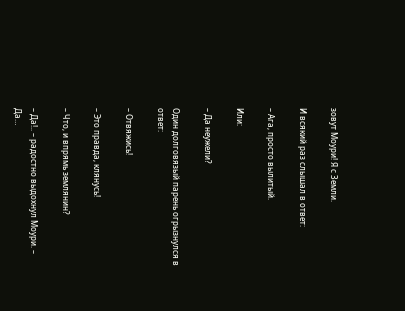зовут Моури! Я с Земли.

И всякий раз слышал в ответ:

– Ага, просто вылитый.

Или:

– Да неужели?

Один долговязый парень огрызнулся в ответ:

– Отвяжись!

– Это правда, клянусь!

– Что, и впрямь землянин?

– Да!.. – радостно выдохнул Моури. – Да…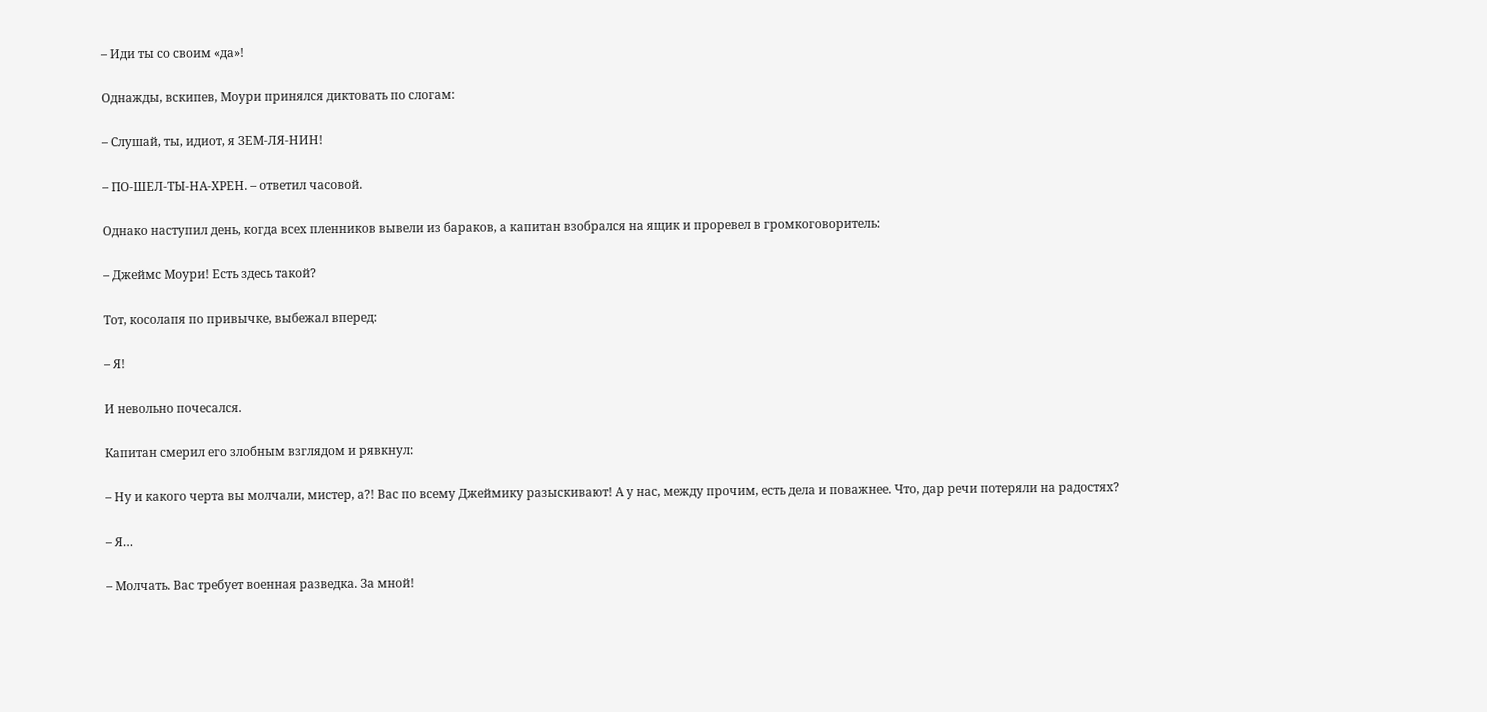– Иди ты со своим «да»!

Однажды, вскипев, Моури принялся диктовать по слогам:

– Слушай, ты, идиот, я ЗЕМ-ЛЯ-НИН!

– ПО-ШЕЛ-ТЫ-НА-ХРЕН. – ответил часовой.

Однако наступил день, когда всех пленников вывели из бараков, а капитан взобрался на ящик и проревел в громкоговоритель:

– Джеймс Моури! Есть здесь такой?

Тот, косолапя по привычке, выбежал вперед:

– Я!

И невольно почесался.

Капитан смерил его злобным взглядом и рявкнул:

– Ну и какого черта вы молчали, мистер, а?! Вас по всему Джеймику разыскивают! А у нас, между прочим, есть дела и поважнее. Что, дар речи потеряли на радостях?

– Я…

– Молчать. Вас требует военная разведка. За мной!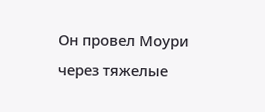Он провел Моури через тяжелые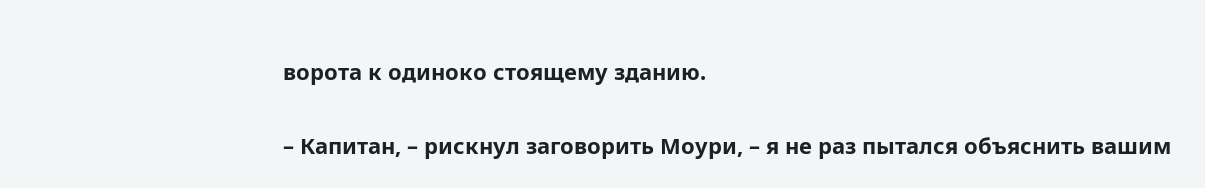ворота к одиноко стоящему зданию.

– Капитан, – рискнул заговорить Моури, – я не раз пытался объяснить вашим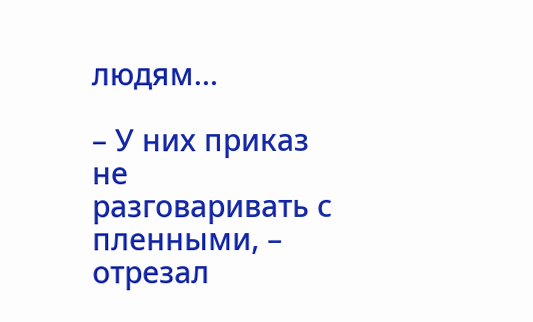людям…

– У них приказ не разговаривать с пленными, – отрезал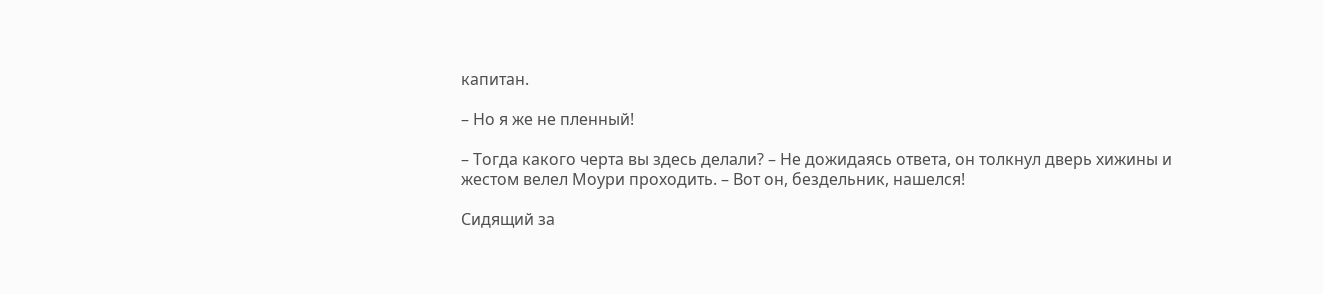капитан.

– Но я же не пленный!

– Тогда какого черта вы здесь делали? – Не дожидаясь ответа, он толкнул дверь хижины и жестом велел Моури проходить. – Вот он, бездельник, нашелся!

Сидящий за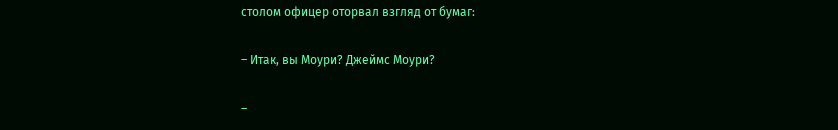столом офицер оторвал взгляд от бумаг:

– Итак, вы Моури? Джеймс Моури?

–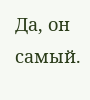Да, он самый.